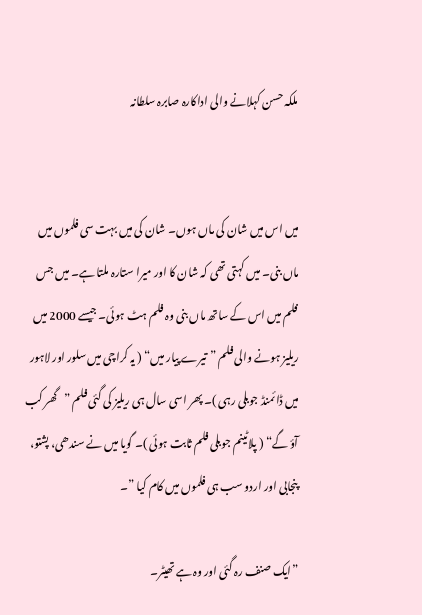ملکہ حسن کہلانے والی اداکارہ صابرہ سلطانہ


میں اس میں شان کی ماں ہوں۔ شان کی میں بہت سی فلموں میں ماں بنی۔ میں کہتی تھی کہ شان کا اور میرا ستارہ ملتا ہے۔ میں جس فلم میں اس کے ساتھ ماں بنی وہ فلم ہٹ ہوئی۔ جیسے 2000 میں ریلیز ہونے والی فلم ”تیرے پیار میں“ ( یہ کراچی میں سلور اور لاہور میں ڈائمنڈ جوبلی رہی )۔ پھر اسی سال ہی ریلیز کی گئی فلم ”گھر کب آؤ گے“ ( پلاٹینم جوبلی فلم ثابت ہوئی )۔ گویا میں نے سندھی، پشتو، پنجابی اور اردو سب ہی فلموں میں کام کیا ”۔

”ایک صنف رہ گئی اور وہ ہے تھیٹر۔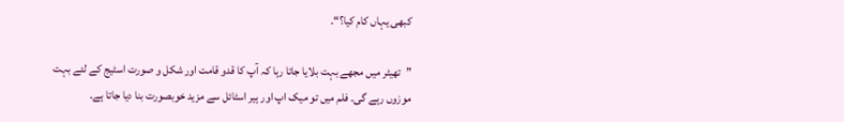کبھی یہاں کام کیا؟“۔

”تھیٹر میں مجھے بہت بلایا جاتا رہا کہ آپ کا قدو قامت اور شکل و صورت اسٹیج کے لئے بہت موزوں رہے گی۔ فلم میں تو میک اپ اور ہیر اسٹائل سے مزید خوبصورت بنا دیا جاتا ہے۔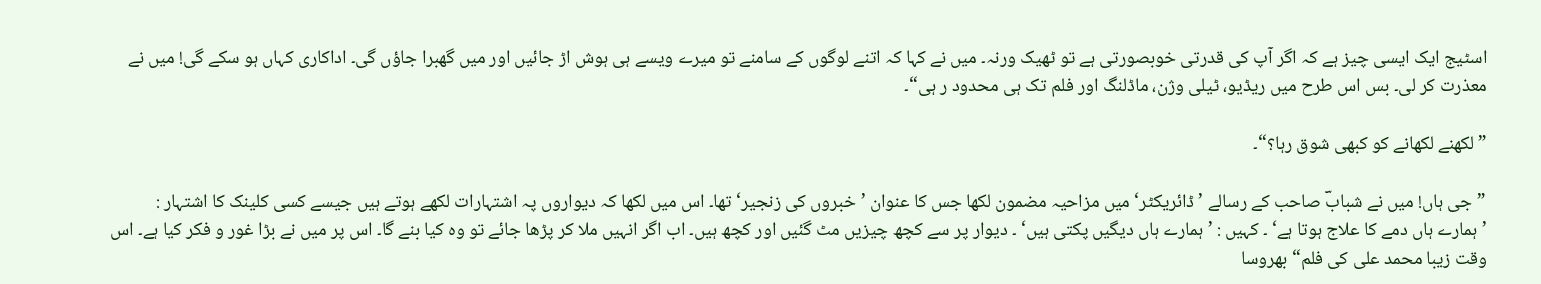اسٹیج ایک ایسی چیز ہے کہ اگر آپ کی قدرتی خوبصورتی ہے تو ٹھیک ورنہ۔ میں نے کہا کہ اتنے لوگوں کے سامنے تو میرے ویسے ہی ہوش اڑ جائیں اور میں گھبرا جاؤں گی۔ اداکاری کہاں ہو سکے گی! میں نے معذرت کر لی۔ بس اس طرح میں ریڈیو، ٹیلی وژن، ماڈلنگ اور فلم تک ہی محدود ر ہی“۔

”لکھنے لکھانے کو کبھی شوق رہا؟“۔

”جی ہاں! میں نے شبابؔ صاحب کے رسالے ’ڈائریکٹر‘ میں مزاحیہ مضمون لکھا جس کا عنوان ’خبروں کی زنجیر‘ تھا۔ اس میں لکھا کہ دیواروں پہ اشتہارات لکھے ہوتے ہیں جیسے کسی کلینک کا اشتہار : ’ہمارے ہاں دمے کا علاج ہوتا ہے‘ ۔ کہیں : ’ہمارے ہاں دیگیں پکتی ہیں‘ ۔ دیوار پر سے کچھ چیزیں مٹ گئیں اور کچھ ہیں۔ اب اگر انہیں ملا کر پڑھا جائے تو وہ کیا بنے گا۔ اس پر میں نے بڑا غور و فکر کیا ہے۔ اس وقت زیبا محمد علی کی فلم“ بھروسا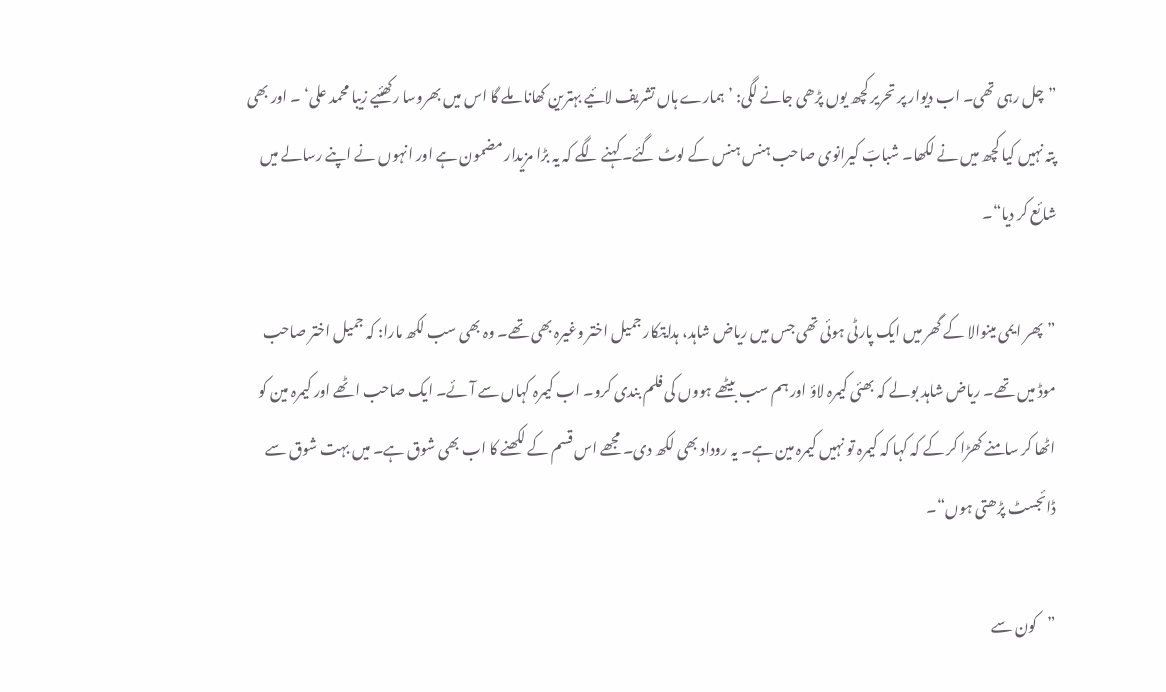”چل رہی تھی۔ اب دیوار پر تحریر کچھ یوں پڑھی جانے لگی: ’ہمارے ہاں تشریف لائیے بہترین کھانا ملے گا اس میں بھروسا رکھئیے زیبا محمد علی‘ ۔ اور بھی پتہ نہیں کیا کچھ میں نے لکھا۔ شبابؔ کیرانوی صاحب ہنس ہنس کے لوٹ گئے۔ کہنے لگے کہ یہ بڑا مزیدار مضمون ہے اور انہوں نے اپنے رسالے میں شائع کر دیا“۔

”پھر ا یمی مینوالا کے گھر میں ایک پارٹی ہوئی تھی جس میں ریاض شاہد، ہدایتکار جمیل اختر وغیرہ بھی تھے۔ وہ بھی سب لکھ مارا: کہ جمیل اختر صاحب موڈ میں تھے۔ ریاض شاہد بولے کہ بھئی کیمرہ لاؤ اور ہم سب بیٹھے ہووں کی فلم بندی کرو۔ اب کیمرہ کہاں سے آئے۔ ایک صاحب اٹھے اور کیمرہ مین کو اٹھا کر سامنے کھڑا کر کے کہ کہا کہ کیمرہ تو نہیں کیمرہ مین ہے۔ یہ روداد بھی لکھ دی۔ مجھے اس قسم کے لکھنے کا اب بھی شوق ہے۔ میں بہت شوق سے ڈائجسٹ پڑھتی ہوں“۔

”کون سے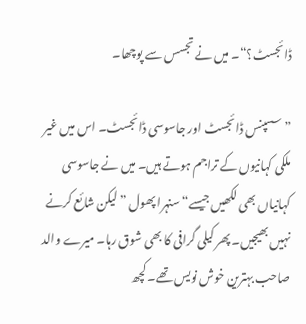ڈائجسٹ؟“۔ میں نے تجسس سے پوچھا۔

”سسپنس ڈائجسٹ اور جاسوسی ڈائجسٹ۔ اس میں غیر ملکی کہانیوں کے تراجم ہوتے ہیں۔ میں نے جاسوسی کہانیاں بھی لکھیں جیسے“ سنہرا پھول ”لیکن شائع کرنے نہیں بھیجیں۔ پھر کیلی گرافی کا بھی شوق رہا۔ میرے والد صاحب بہترین خوش نویس تھے۔ کچھ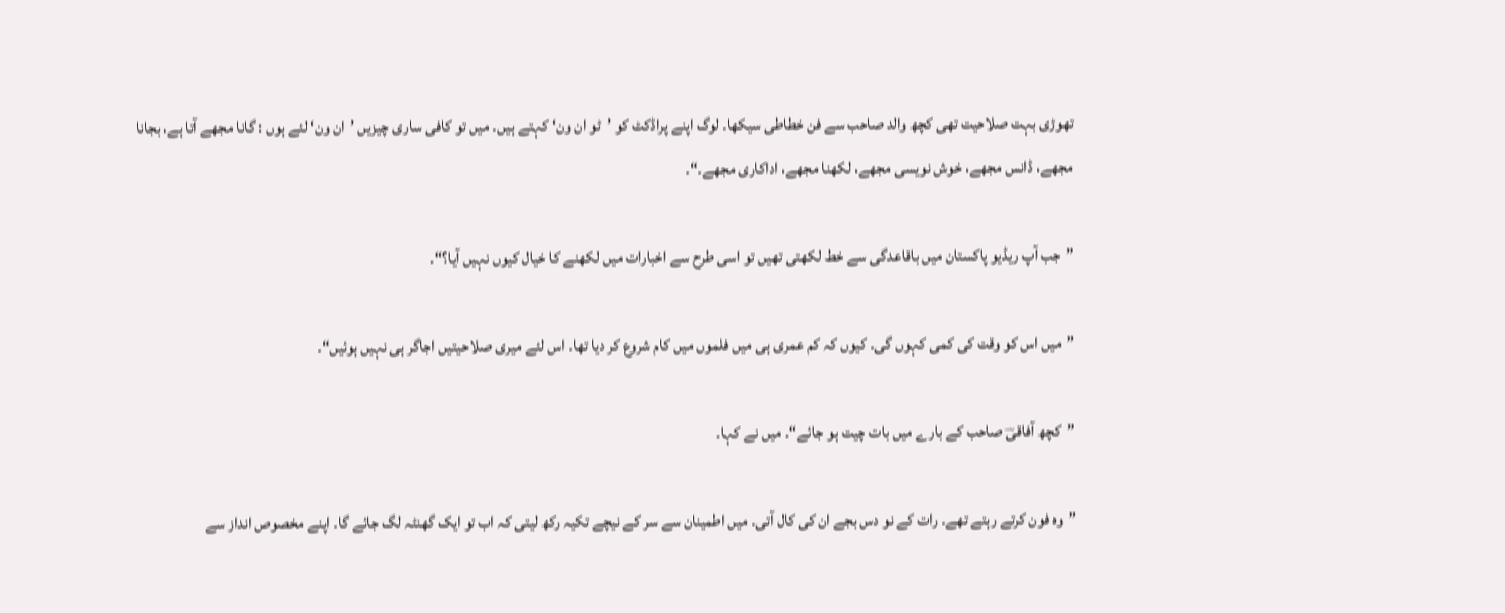تھوڑی بہت صلاحیت تھی کچھ والد صاحب سے فن خطاطی سیکھا۔ لوگ اپنے پراڈکٹ کو ’ٹو ان ون‘ کہتے ہیں۔ میں تو کافی ساری چیزیں ’ان ون‘ لئے ہوں : گانا مجھے آتا ہے، بجانا مجھے، ڈانس مجھے، خوش نویسی مجھے، لکھنا مجھے، اداکاری مجھے۔“۔

”جب آپ ریڈیو پاکستان میں باقاعدگی سے خط لکھتی تھیں تو اسی طرح سے اخبارات میں لکھنے کا خیال کیوں نہیں آیا؟“۔

”میں اس کو وقت کی کمی کہوں گی۔ کیوں کہ کم عمری ہی میں فلموں میں کام شروع کر دیا تھا۔ اس لئے میری صلاحیتیں اجاگر ہی نہیں ہوئیں“۔

”کچھ آفاقیؔ صاحب کے بارے میں بات چیت ہو جائے“۔ میں نے کہا۔

”وہ فون کرتے رہتے تھے۔ رات کے نو دس بجے ان کی کال آتی۔ میں اطمینان سے سر کے نیچے تکیہ رکھ لیتی کہ اب تو ایک گھنٹہ لگ جائے گا۔ اپنے مخصوص انداز سے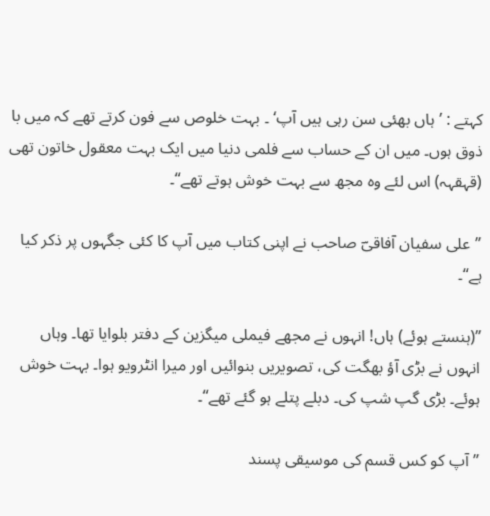کہتے : ’ہاں بھئی سن رہی ہیں آپ‘ ۔ بہت خلوص سے فون کرتے تھے کہ میں با ذوق ہوں۔ میں ان کے حساب سے فلمی دنیا میں ایک بہت معقول خاتون تھی (قہقہہ) اس لئے وہ مجھ سے بہت خوش ہوتے تھے“۔

”علی سفیان آفاقیؔ صاحب نے اپنی کتاب میں آپ کا کئی جگہوں پر ذکر کیا ہے“۔

”(ہنستے ہوئے) ہاں! انہوں نے مجھے فیملی میگزین کے دفتر بلوایا تھا۔ وہاں انہوں نے بڑی آؤ بھگت کی، تصویریں بنوائیں اور میرا انٹرویو ہوا۔ بہت خوش ہوئے۔ بڑی گپ شپ کی۔ دبلے پتلے ہو گئے تھے“۔

”آپ کو کس قسم کی موسیقی پسند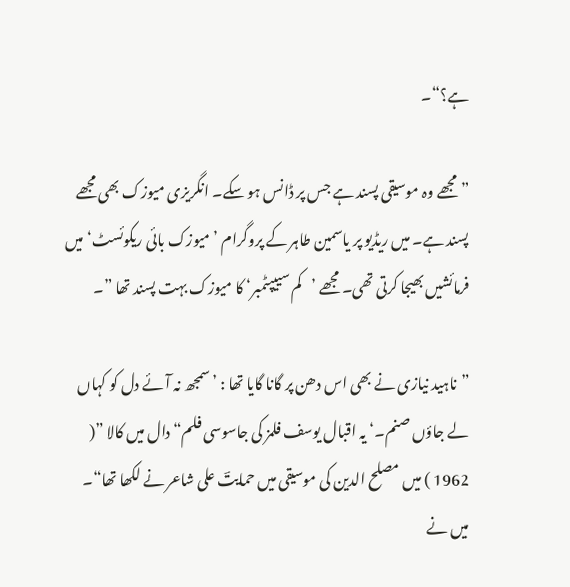ہے؟“۔

”مجھے وہ موسیقی پسند ہے جس پر ڈانس ہو سکے۔ انگریزی میوزک بھی مجھے پسند ہے۔ میں ریڈیو پر یاسمین طاہر کے پروگرام ’میوزک بائی ریکوئسٹ‘ میں فرمائشیں بھیجا کرتی تھی۔ مجھے ’کم سییپٹمبر‘ کا میوزک بہت پسند تھا ”۔

”ناہید نیازی نے بھی اس دھن پر گانا گایا تھا : ’سمجھ نہ آئے دل کو کہاں لے جاؤں صنم۔‘ یہ اقبال یوسف فلمز کی جاسوسی فلم“ دال میں کالا ”( 1962 ) میں مصلح الدین کی موسیقی میں حمایتؔ علی شاعر نے لکھا تھا“۔ میں نے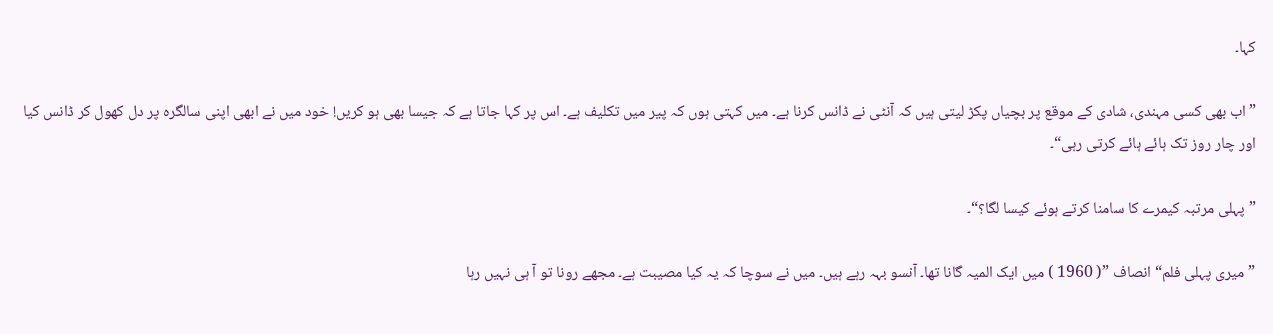کہا۔

”اب بھی کسی مہندی، شادی کے موقع پر بچیاں پکڑ لیتی ہیں کہ آنٹی نے ڈانس کرنا ہے۔ میں کہتی ہوں کہ پیر میں تکلیف ہے۔ اس پر کہا جاتا ہے کہ جیسا بھی ہو کریں! خود میں نے ابھی اپنی سالگرہ پر دل کھول کر ڈانس کیا اور چار روز تک ہائے ہائے کرتی رہی“۔

”پہلی مرتبہ کیمرے کا سامنا کرتے ہوئے کیسا لگا؟“۔

”میری پہلی فلم“ انصاف ”( 1960 ) میں ایک المیہ گانا تھا۔ آنسو بہہ رہے ہیں۔ میں نے سوچا کہ یہ کیا مصیبت ہے۔ مجھے رونا تو آ ہی نہیں رہا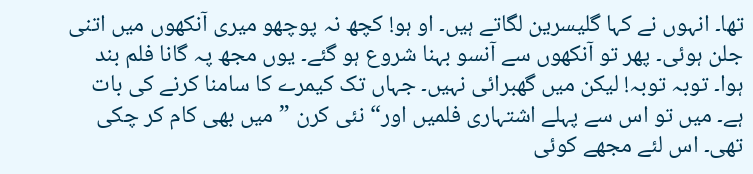تھا۔ انہوں نے کہا گلیسرین لگاتے ہیں۔ او ہو! کچھ نہ پوچھو میری آنکھوں میں اتنی جلن ہوئی۔ پھر تو آنکھوں سے آنسو بہنا شروع ہو گئے۔ یوں مجھ پہ گانا فلم بند ہوا۔ توبہ توبہ! لیکن میں گھبرائی نہیں۔ جہاں تک کیمرے کا سامنا کرنے کی بات ہے۔ میں تو اس سے پہلے اشتہاری فلمیں اور“ نئی کرن ”میں بھی کام کر چکی تھی۔ اس لئے مجھے کوئی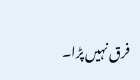فرق نہیں پڑا۔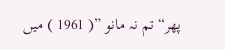پھر“ تم نہ مانو ”( 1961 ) میں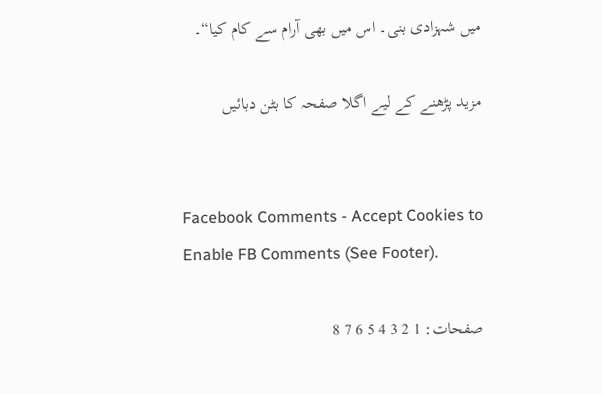میں شہزادی بنی۔ اس میں بھی آرام سے کام کیا“۔

مزید پڑھنے کے لیے اگلا صفحہ کا بٹن دبائیں


Facebook Comments - Accept Cookies to Enable FB Comments (See Footer).

صفحات: 1 2 3 4 5 6 7 8